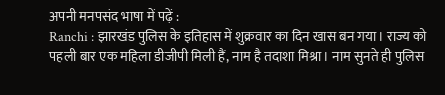अपनी मनपसंद भाषा में पढ़ें :
Ranchi : झारखंड पुलिस के इतिहास में शुक्रवार का दिन खास बन गया। राज्य को पहली बार एक महिला डीजीपी मिली हैं, नाम है तदाशा मिश्रा। नाम सुनते ही पुलिस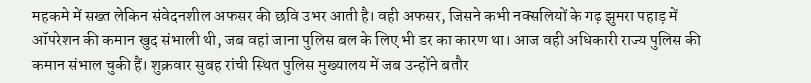महकमे में सख्त लेकिन संवेदनशील अफसर की छवि उभर आती है। वही अफसर, जिसने कभी नक्सलियों के गढ़ झुमरा पहाड़ में ऑपरेशन की कमान खुद संभाली थी, जब वहां जाना पुलिस बल के लिए भी डर का कारण था। आज वही अधिकारी राज्य पुलिस की कमान संभाल चुकी हैं। शुक्रवार सुबह रांची स्थित पुलिस मुख्यालय में जब उन्होंने बतौर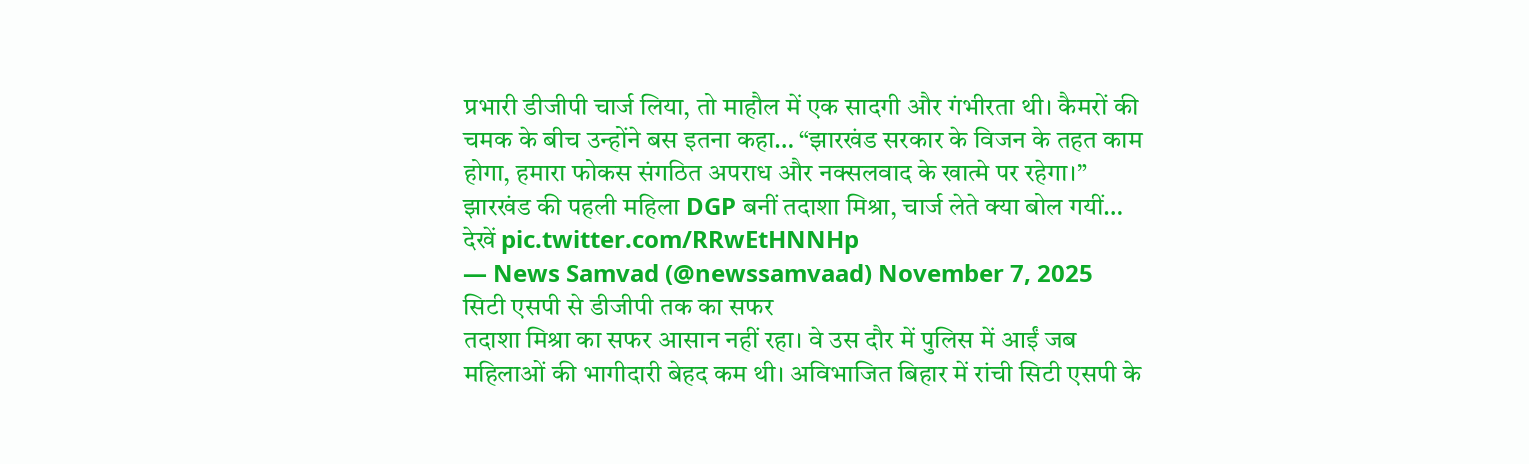प्रभारी डीजीपी चार्ज लिया, तो माहौल में एक सादगी और गंभीरता थी। कैमरों की चमक के बीच उन्होंने बस इतना कहा… “झारखंड सरकार के विजन के तहत काम होगा, हमारा फोकस संगठित अपराध और नक्सलवाद के खात्मे पर रहेगा।”
झारखंड की पहली महिला DGP बनीं तदाशा मिश्रा, चार्ज लेते क्या बोल गयीं… देखें pic.twitter.com/RRwEtHNNHp
— News Samvad (@newssamvaad) November 7, 2025
सिटी एसपी से डीजीपी तक का सफर
तदाशा मिश्रा का सफर आसान नहीं रहा। वे उस दौर में पुलिस में आईं जब महिलाओं की भागीदारी बेहद कम थी। अविभाजित बिहार में रांची सिटी एसपी के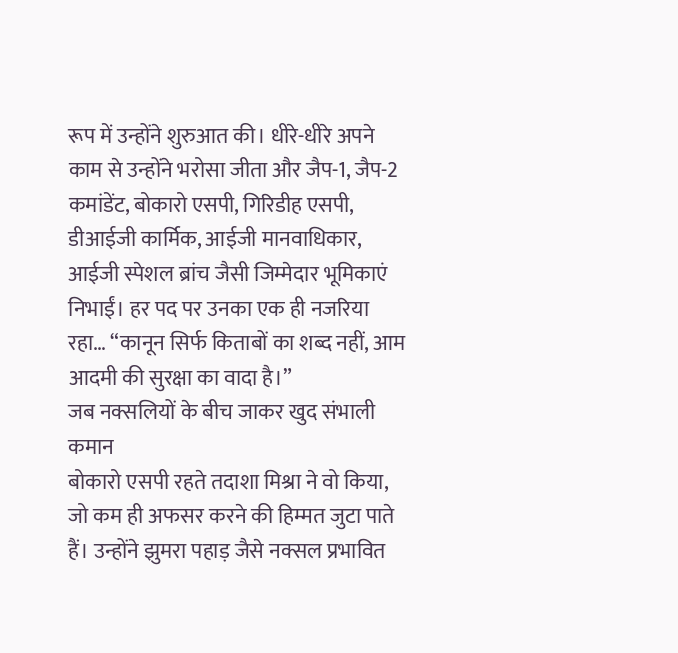रूप में उन्होंने शुरुआत की। धीरे-धीरे अपने काम से उन्होंने भरोसा जीता और जैप-1, जैप-2 कमांडेंट, बोकारो एसपी, गिरिडीह एसपी, डीआईजी कार्मिक, आईजी मानवाधिकार, आईजी स्पेशल ब्रांच जैसी जिम्मेदार भूमिकाएं निभाईं। हर पद पर उनका एक ही नजरिया रहा… “कानून सिर्फ किताबों का शब्द नहीं, आम आदमी की सुरक्षा का वादा है।”
जब नक्सलियों के बीच जाकर खुद संभाली कमान
बोकारो एसपी रहते तदाशा मिश्रा ने वो किया, जो कम ही अफसर करने की हिम्मत जुटा पाते हैं। उन्होंने झुमरा पहाड़ जैसे नक्सल प्रभावित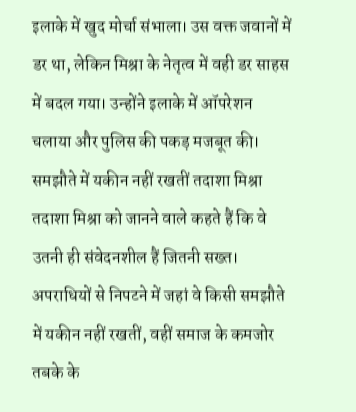इलाके में खुद मोर्चा संभाला। उस वक्त जवानों में डर था, लेकिन मिश्रा के नेतृत्व में वही डर साहस में बदल गया। उन्होंने इलाके में ऑपरेशन चलाया और पुलिस की पकड़ मजबूत की।
समझौते में यकीन नहीं रखतीं तदाशा मिश्रा
तदाशा मिश्रा को जानने वाले कहते हैं कि वे उतनी ही संवेदनशील हैं जितनी सख्त। अपराधियों से निपटने में जहां वे किसी समझौते में यकीन नहीं रखतीं, वहीं समाज के कमजोर तबके के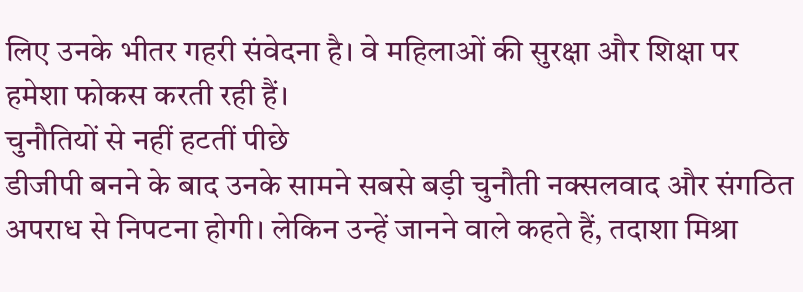लिए उनके भीतर गहरी संवेदना है। वे महिलाओं की सुरक्षा और शिक्षा पर हमेशा फोकस करती रही हैं।
चुनौतियों से नहीं हटतीं पीछे
डीजीपी बनने के बाद उनके सामने सबसे बड़ी चुनौती नक्सलवाद और संगठित अपराध से निपटना होगी। लेकिन उन्हें जानने वाले कहते हैं, तदाशा मिश्रा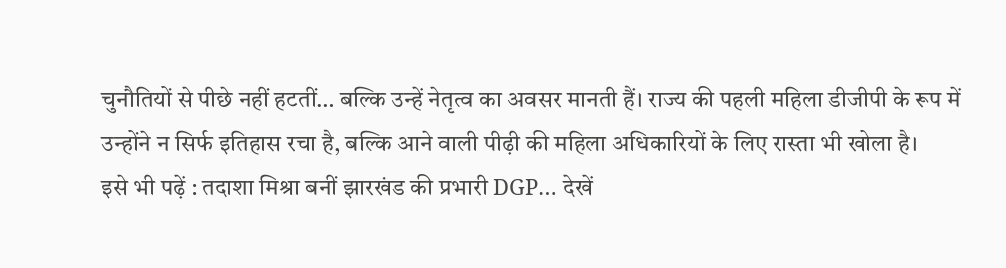चुनौतियों से पीछे नहीं हटतीं… बल्कि उन्हें नेतृत्व का अवसर मानती हैं। राज्य की पहली महिला डीजीपी के रूप में उन्होंने न सिर्फ इतिहास रचा है, बल्कि आने वाली पीढ़ी की महिला अधिकारियों के लिए रास्ता भी खोला है।
इसे भी पढ़ें : तदाशा मिश्रा बनीं झारखंड की प्रभारी DGP… देखें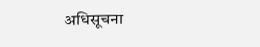अधिसूचना